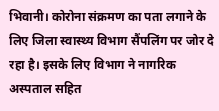भिवानी। कोरोना संक्रमण का पता लगाने के लिए जिला स्वास्थ्य विभाग सैंपलिंग पर जोर दे रहा है। इसके लिए विभाग ने नागरिक अस्पताल सहित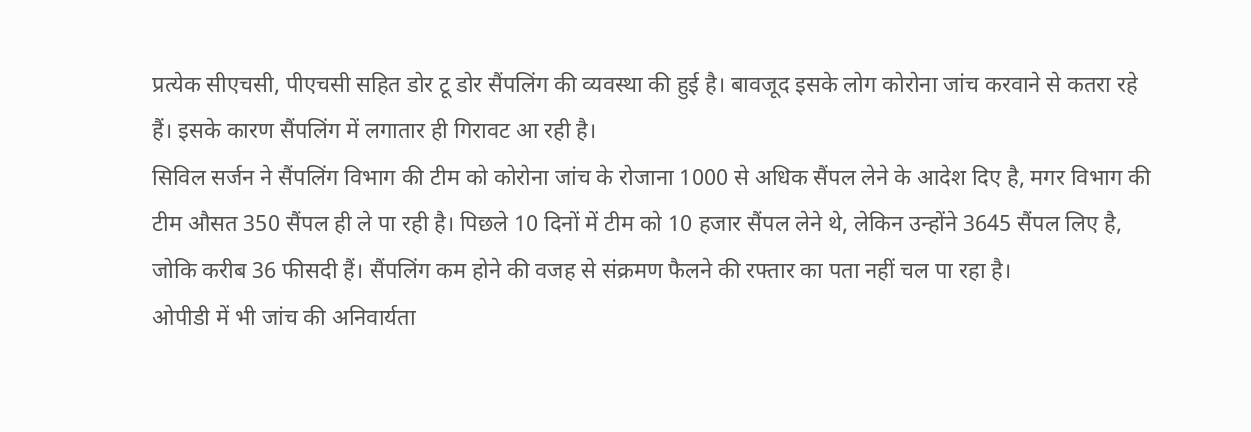प्रत्येक सीएचसी, पीएचसी सहित डोर टू डोर सैंपलिंग की व्यवस्था की हुई है। बावजूद इसके लोग कोरोना जांच करवाने से कतरा रहे हैं। इसके कारण सैंपलिंग में लगातार ही गिरावट आ रही है।
सिविल सर्जन ने सैंपलिंग विभाग की टीम को कोरोना जांच के रोजाना 1000 से अधिक सैंपल लेने के आदेश दिए है, मगर विभाग की टीम औसत 350 सैंपल ही ले पा रही है। पिछले 10 दिनों में टीम को 10 हजार सैंपल लेने थे, लेकिन उन्होंने 3645 सैंपल लिए है, जोकि करीब 36 फीसदी हैं। सैंपलिंग कम होने की वजह से संक्रमण फैलने की रफ्तार का पता नहीं चल पा रहा है।
ओपीडी में भी जांच की अनिवार्यता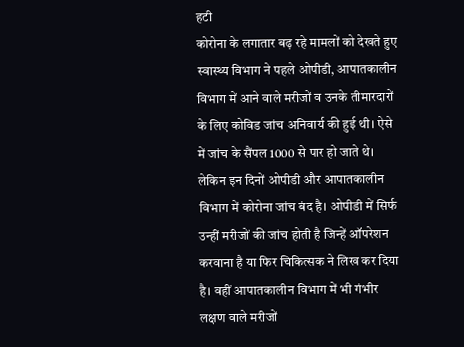हटी
कोरोना के लगातार बढ़ रहे मामलों को देखते हुए स्वास्थ्य विभाग ने पहले ओपीडी, आपातकालीन विभाग में आने वाले मरीजों व उनके तीमारदारों के लिए कोविड जांच अनिवार्य की हुई थी। ऐसे में जांच के सैंपल 1000 से पार हो जाते थे। लेकिन इन दिनों ओपीडी और आपातकालीन विभाग में कोरोना जांच बंद है। ओपीडी में सिर्फ उन्हीं मरीजों की जांच होती है जिन्हें ऑपरेशन करवाना है या फिर चिकित्सक ने लिख कर दिया है। वहीं आपातकालीन विभाग में भी गंभीर लक्षण वाले मरीजों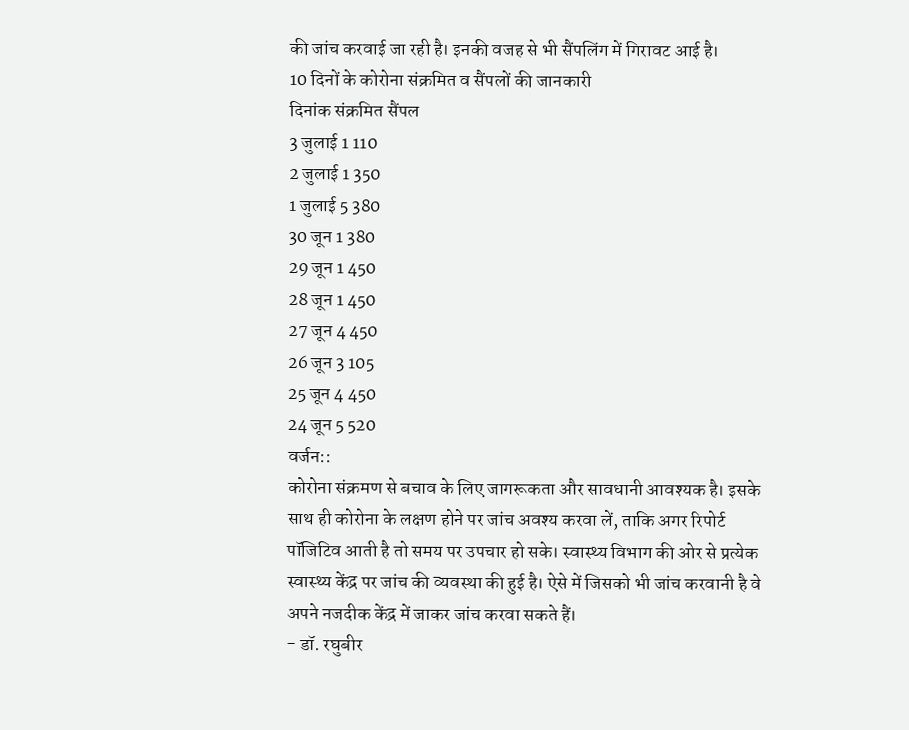की जांच करवाई जा रही है। इनकी वजह से भी सैंपलिंग में गिरावट आई है।
10 दिनों के कोरोना संक्रमित व सैंपलों की जानकारी
दिनांक संक्रमित सैंपल
3 जुलाई 1 110
2 जुलाई 1 350
1 जुलाई 5 380
30 जून 1 380
29 जून 1 450
28 जून 1 450
27 जून 4 450
26 जून 3 105
25 जून 4 450
24 जून 5 520
वर्जन::
कोरोना संक्रमण से बचाव के लिए जागरूकता और सावधानी आवश्यक है। इसके साथ ही कोरोना के लक्षण होने पर जांच अवश्य करवा लें, ताकि अगर रिपोर्ट पॉजिटिव आती है तो समय पर उपचार हो सके। स्वास्थ्य विभाग की ओर से प्रत्येक स्वास्थ्य केंद्र पर जांच की व्यवस्था की हुई है। ऐसे में जिसको भी जांच करवानी है वे अपने नजदीक केंद्र में जाकर जांच करवा सकते हैं।
- डॉ. रघुबीर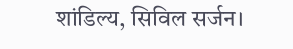शांडिल्य, सिविल सर्जन।